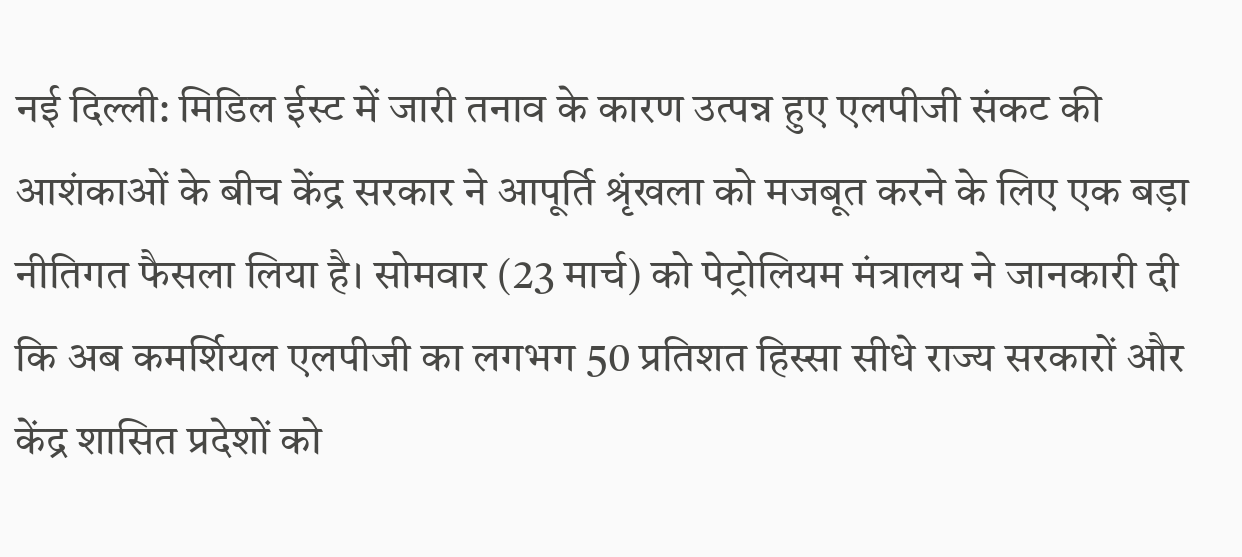नई दिल्ली: मिडिल ईस्ट में जारी तनाव के कारण उत्पन्न हुए एलपीजी संकट की आशंकाओं के बीच केंद्र सरकार ने आपूर्ति श्रृंखला को मजबूत करने के लिए एक बड़ा नीतिगत फैसला लिया है। सोमवार (23 मार्च) को पेट्रोलियम मंत्रालय ने जानकारी दी कि अब कमर्शियल एलपीजी का लगभग 50 प्रतिशत हिस्सा सीधे राज्य सरकारों और केंद्र शासित प्रदेशों को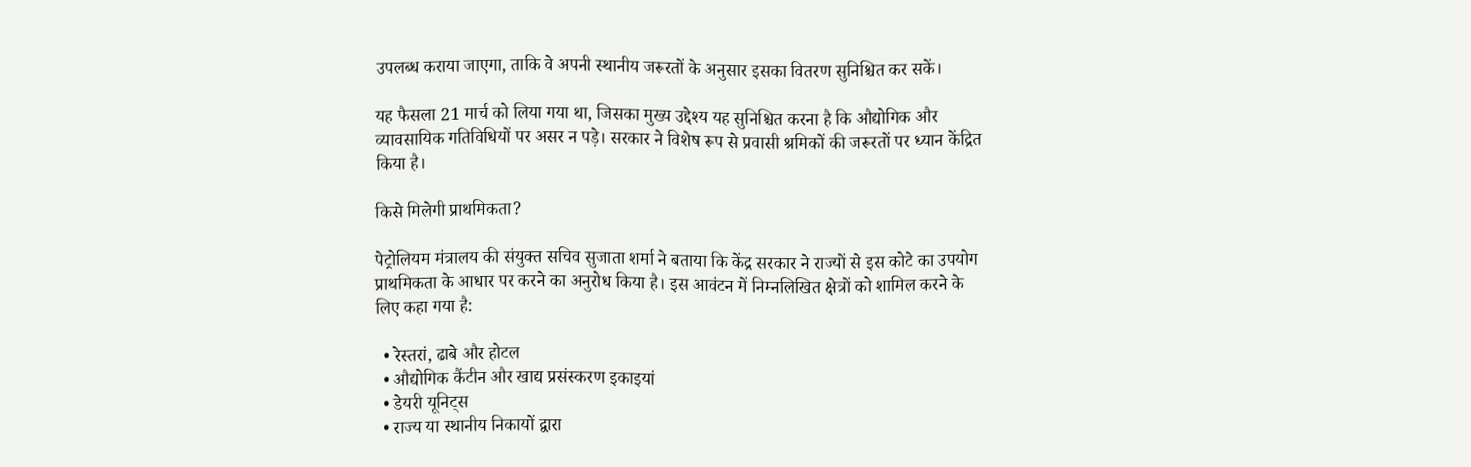उपलब्ध कराया जाएगा, ताकि वे अपनी स्थानीय जरूरतों के अनुसार इसका वितरण सुनिश्चित कर सकें।

यह फैसला 21 मार्च को लिया गया था, जिसका मुख्य उद्देश्य यह सुनिश्चित करना है कि औद्योगिक और व्यावसायिक गतिविधियों पर असर न पड़े। सरकार ने विशेष रूप से प्रवासी श्रमिकों की जरूरतों पर ध्यान केंद्रित किया है।

किसे मिलेगी प्राथमिकता?

पेट्रोलियम मंत्रालय की संयुक्त सचिव सुजाता शर्मा ने बताया कि केंद्र सरकार ने राज्यों से इस कोटे का उपयोग प्राथमिकता के आधार पर करने का अनुरोध किया है। इस आवंटन में निम्नलिखित क्षेत्रों को शामिल करने के लिए कहा गया है:

  • रेस्तरां, ढाबे और होटल
  • औद्योगिक कैंटीन और खाद्य प्रसंस्करण इकाइयां
  • डेयरी यूनिट्स
  • राज्य या स्थानीय निकायों द्वारा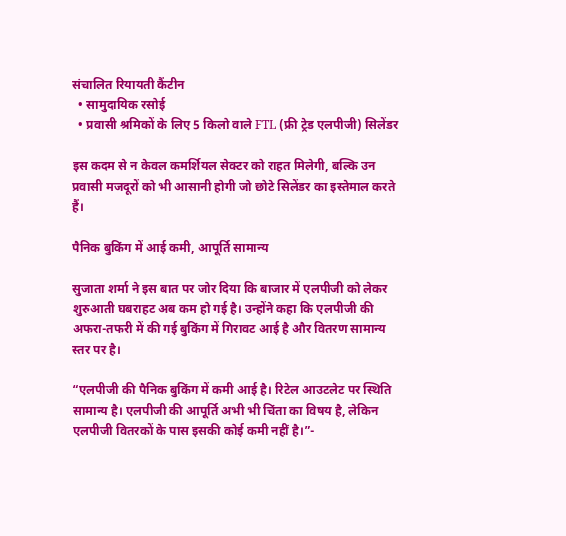संचालित रियायती कैंटीन
  • सामुदायिक रसोई
  • प्रवासी श्रमिकों के लिए 5 किलो वाले FTL (फ्री ट्रेड एलपीजी) सिलेंडर

इस कदम से न केवल कमर्शियल सेक्टर को राहत मिलेगी, बल्कि उन प्रवासी मजदूरों को भी आसानी होगी जो छोटे सिलेंडर का इस्तेमाल करते हैं।

पैनिक बुकिंग में आई कमी, आपूर्ति सामान्य

सुजाता शर्मा ने इस बात पर जोर दिया कि बाजार में एलपीजी को लेकर शुरुआती घबराहट अब कम हो गई है। उन्होंने कहा कि एलपीजी की अफरा-तफरी में की गई बुकिंग में गिरावट आई है और वितरण सामान्य स्तर पर है।

“एलपीजी की पैनिक बुकिंग में कमी आई है। रिटेल आउटलेट पर स्थिति सामान्य है। एलपीजी की आपूर्ति अभी भी चिंता का विषय है, लेकिन एलपीजी वितरकों के पास इसकी कोई कमी नहीं है।”-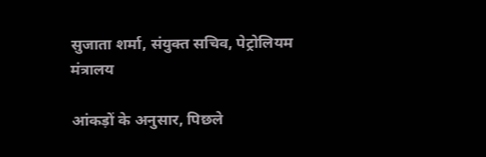सुजाता शर्मा, संयुक्त सचिव, पेट्रोलियम मंत्रालय

आंकड़ों के अनुसार, पिछले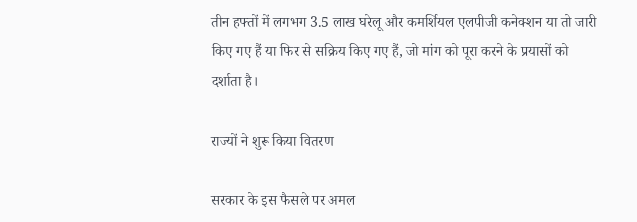तीन हफ्तों में लगभग 3.5 लाख घरेलू और कमर्शियल एलपीजी कनेक्शन या तो जारी किए गए हैं या फिर से सक्रिय किए गए हैं, जो मांग को पूरा करने के प्रयासों को दर्शाता है।

राज्यों ने शुरू किया वितरण

सरकार के इस फैसले पर अमल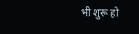भी शुरू हो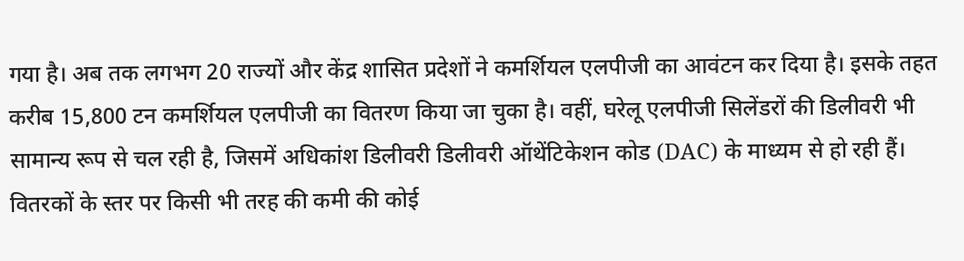गया है। अब तक लगभग 20 राज्यों और केंद्र शासित प्रदेशों ने कमर्शियल एलपीजी का आवंटन कर दिया है। इसके तहत करीब 15,800 टन कमर्शियल एलपीजी का वितरण किया जा चुका है। वहीं, घरेलू एलपीजी सिलेंडरों की डिलीवरी भी सामान्य रूप से चल रही है, जिसमें अधिकांश डिलीवरी डिलीवरी ऑथेंटिकेशन कोड (DAC) के माध्यम से हो रही हैं। वितरकों के स्तर पर किसी भी तरह की कमी की कोई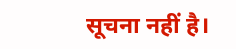सूचना नहीं है।